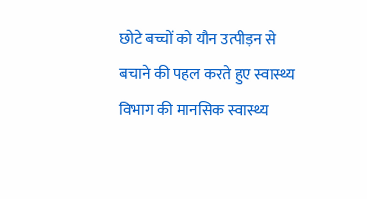छोटे बच्चों को यौन उत्पीड़न से बचाने की पहल करते हुए स्वास्थ्य विभाग की मानसिक स्वास्थ्य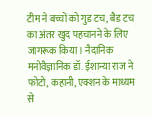टीम ने बच्चों को गुड टच, बैड टच का अंतर खुद पहचानने के लिए जागरूक किया। नैदानिक मनोवैज्ञानिक डॉ. ईशान्या राज ने फोटो, कहानी, एक्शन के माध्यम से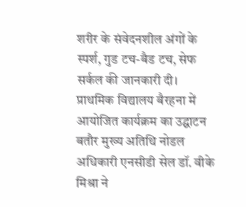शरीर के संवेदनशील अंगों के स्पर्श, गुड टच-बैड टच, सेफ सर्कल की जानकारी दी।
प्राथमिक विद्यालय बैरहना में आयोजित कार्यक्रम का उद्घाटन बतौर मुख्य अतिथि नोडल अधिकारी एनसीडी सेल डॉ. वीके मिश्रा ने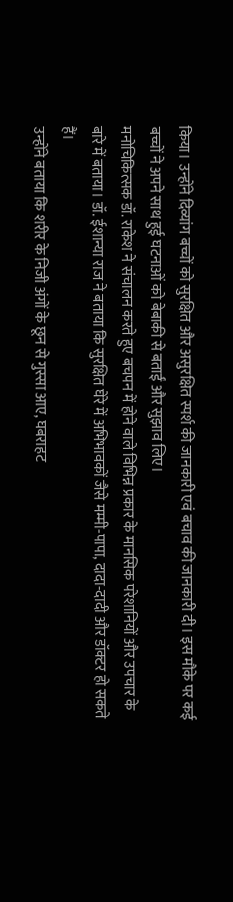किया। उन्होंने दिव्यांग बच्चों को सुरक्षित और असुरक्षित स्पर्श की जानकारी एवं बचाव की जानकारी दी। इस मौके पर कई बच्चों ने अपने साथ हुई घटनाओं को बेबाकी से बताईं और सुझाव लिए।
मनोचिकित्सक डॉ. राकेश ने संचालन करते हुए बचपन में होने वाले विभिन्न प्रकार के मानसिक परेशानियों और उपचार के बारे में बताया। डॉ. ईशान्या राज ने बताया कि सुरक्षित घेरे में अभिभावकों जैसे मम्मी-पापा, दादा-दादी और डॉक्टर हो सकते हैं।
उन्होंने बताया कि शरीर के निजी अंगों के छून से गुस्सा आए, घबराहट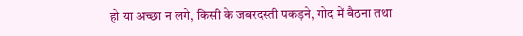हो या अच्छा न लगे, किसी के जबरदस्ती पकड़ने, गोद में बैठना तथा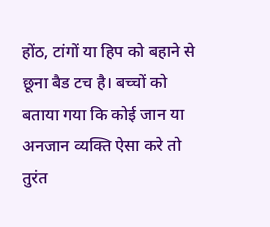होंठ, टांगों या हिप को बहाने से छूना बैड टच है। बच्चों को बताया गया कि कोई जान या अनजान व्यक्ति ऐसा करे तो तुरंत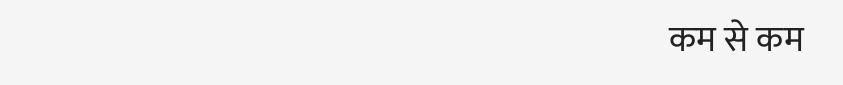कम से कम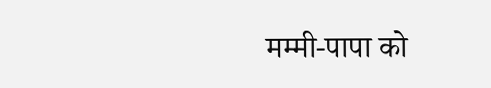मम्मी-पापा को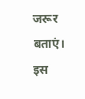जरूर बताएं। इस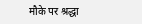मौके पर श्रद्धा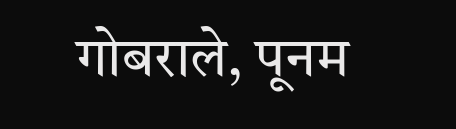गोबराले, पूनम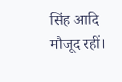सिंह आदि मौजूद रहीं।